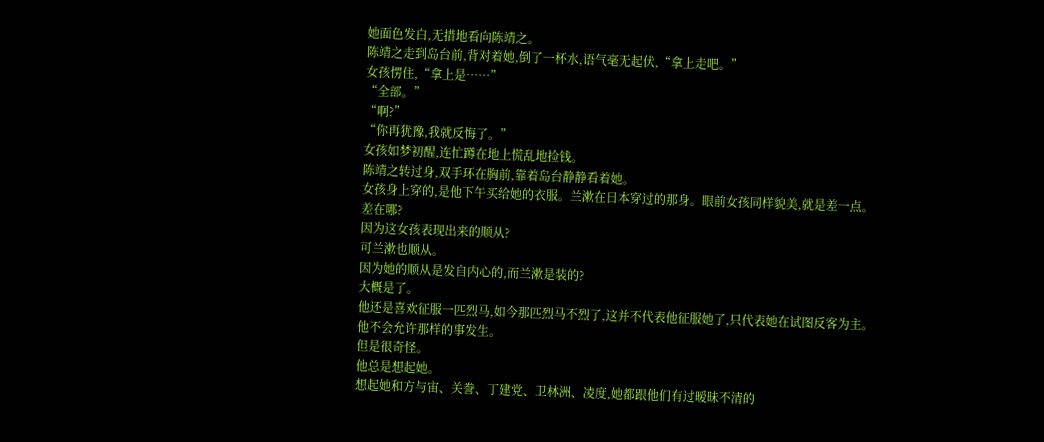她面色发白,无措地看向陈靖之。
陈靖之走到岛台前,背对着她,倒了一杯水,语气毫无起伏,“拿上走吧。”
女孩愣住,“拿上是……”
“全部。”
“啊?”
“你再犹豫,我就反悔了。”
女孩如梦初醒,连忙蹲在地上慌乱地捡钱。
陈靖之转过身,双手环在胸前,靠着岛台静静看着她。
女孩身上穿的,是他下午买给她的衣服。兰漱在日本穿过的那身。眼前女孩同样貌美,就是差一点。
差在哪?
因为这女孩表现出来的顺从?
可兰漱也顺从。
因为她的顺从是发自内心的,而兰漱是装的?
大概是了。
他还是喜欢征服一匹烈马,如今那匹烈马不烈了,这并不代表他征服她了,只代表她在试图反客为主。
他不会允许那样的事发生。
但是很奇怪。
他总是想起她。
想起她和方与宙、关誊、丁建党、卫林洲、凌度,她都跟他们有过暧昧不清的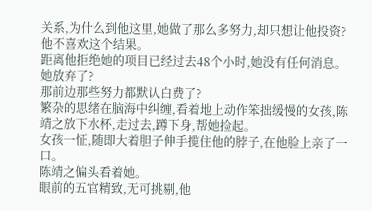关系,为什么到他这里,她做了那么多努力,却只想让他投资?
他不喜欢这个结果。
距离他拒绝她的项目已经过去48个小时,她没有任何消息。
她放弃了?
那前边那些努力都默认白费了?
繁杂的思绪在脑海中纠缠,看着地上动作笨拙缓慢的女孩,陈靖之放下水杯,走过去,蹲下身,帮她捡起。
女孩一怔,随即大着胆子伸手揽住他的脖子,在他脸上亲了一口。
陈靖之偏头看着她。
眼前的五官精致,无可挑剔,他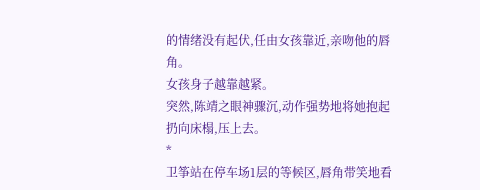的情绪没有起伏,任由女孩靠近,亲吻他的唇角。
女孩身子越靠越紧。
突然,陈靖之眼神骤沉,动作强势地将她抱起扔向床榻,压上去。
*
卫筝站在停车场1层的等候区,唇角带笑地看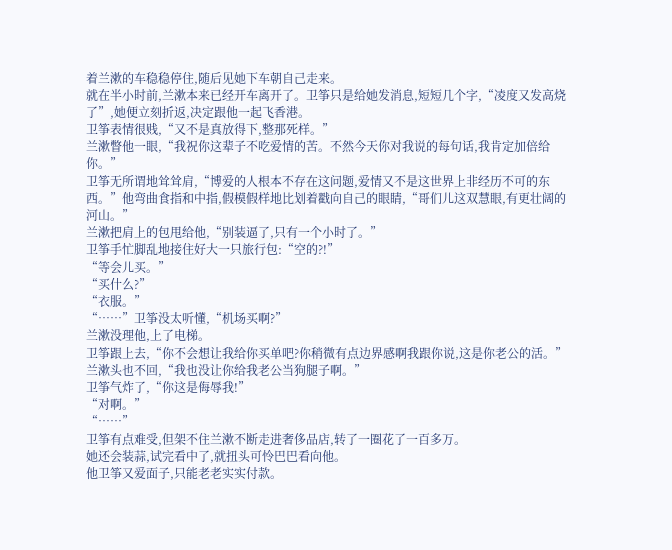着兰漱的车稳稳停住,随后见她下车朝自己走来。
就在半小时前,兰漱本来已经开车离开了。卫筝只是给她发消息,短短几个字,“凌度又发高烧了”,她便立刻折返,决定跟他一起飞香港。
卫筝表情很贱,“又不是真放得下,整那死样。”
兰漱瞥他一眼,“我祝你这辈子不吃爱情的苦。不然今天你对我说的每句话,我肯定加倍给你。”
卫筝无所谓地耸耸肩,“博爱的人根本不存在这问题,爱情又不是这世界上非经历不可的东西。”他弯曲食指和中指,假模假样地比划着戳向自己的眼睛,“哥们儿这双慧眼,有更壮阔的河山。”
兰漱把肩上的包甩给他,“别装逼了,只有一个小时了。”
卫筝手忙脚乱地接住好大一只旅行包:“空的?!”
“等会儿买。”
“买什么?”
“衣服。”
“……”卫筝没太听懂,“机场买啊?”
兰漱没理他,上了电梯。
卫筝跟上去,“你不会想让我给你买单吧?你稍微有点边界感啊我跟你说,这是你老公的活。”
兰漱头也不回,“我也没让你给我老公当狗腿子啊。”
卫筝气炸了,“你这是侮辱我!”
“对啊。”
“……”
卫筝有点难受,但架不住兰漱不断走进奢侈品店,转了一圈花了一百多万。
她还会装蒜,试完看中了,就扭头可怜巴巴看向他。
他卫筝又爱面子,只能老老实实付款。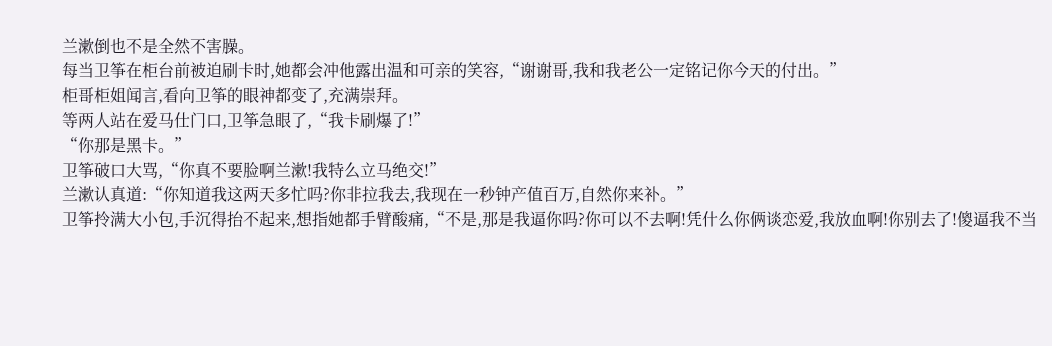兰漱倒也不是全然不害臊。
每当卫筝在柜台前被迫刷卡时,她都会冲他露出温和可亲的笑容,“谢谢哥,我和我老公一定铭记你今天的付出。”
柜哥柜姐闻言,看向卫筝的眼神都变了,充满崇拜。
等两人站在爱马仕门口,卫筝急眼了,“我卡刷爆了!”
“你那是黑卡。”
卫筝破口大骂,“你真不要脸啊兰漱!我特么立马绝交!”
兰漱认真道:“你知道我这两天多忙吗?你非拉我去,我现在一秒钟产值百万,自然你来补。”
卫筝拎满大小包,手沉得抬不起来,想指她都手臂酸痛,“不是,那是我逼你吗?你可以不去啊!凭什么你俩谈恋爱,我放血啊!你别去了!傻逼我不当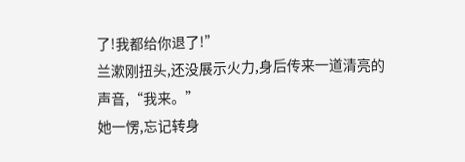了!我都给你退了!”
兰漱刚扭头,还没展示火力,身后传来一道清亮的声音,“我来。”
她一愣,忘记转身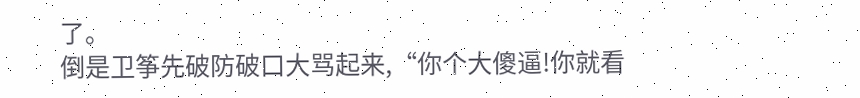了。
倒是卫筝先破防破口大骂起来,“你个大傻逼!你就看